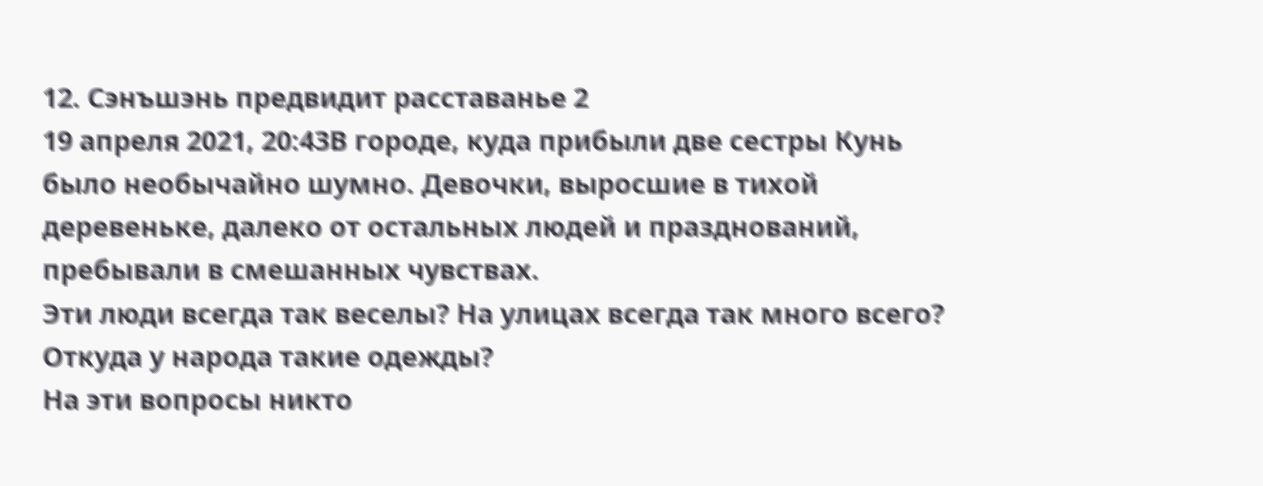12. Сэнъшэнь предвидит расставанье 2
19 апреля 2021, 20:43В городе, куда прибыли две сестры Кунь было необычайно шумно. Девочки, выросшие в тихой деревеньке, далеко от остальных людей и празднований, пребывали в смешанных чувствах.
Эти люди всегда так веселы? На улицах всегда так много всего? Откуда у народа такие одежды?
На эти вопросы никто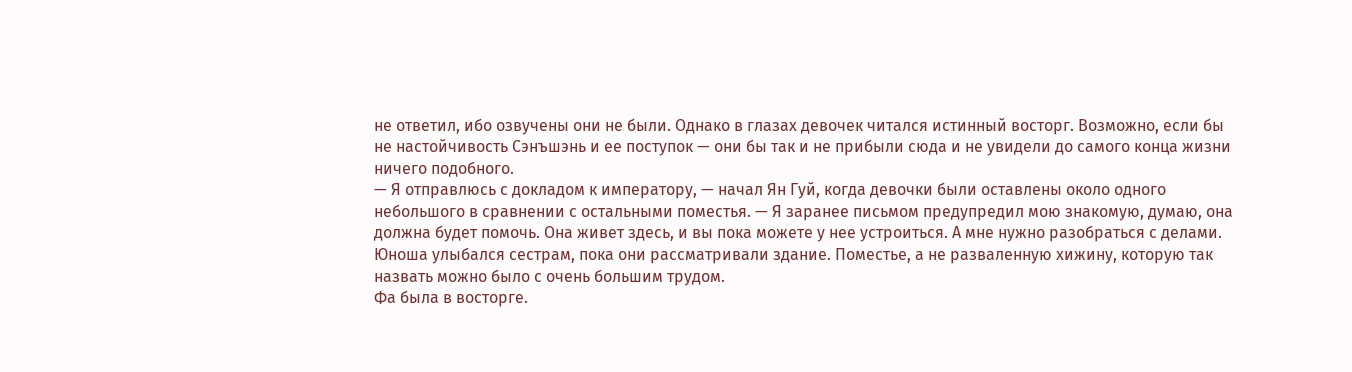не ответил, ибо озвучены они не были. Однако в глазах девочек читался истинный восторг. Возможно, если бы не настойчивость Сэнъшэнь и ее поступок — они бы так и не прибыли сюда и не увидели до самого конца жизни ничего подобного.
— Я отправлюсь с докладом к императору, — начал Ян Гуй, когда девочки были оставлены около одного небольшого в сравнении с остальными поместья. — Я заранее письмом предупредил мою знакомую, думаю, она должна будет помочь. Она живет здесь, и вы пока можете у нее устроиться. А мне нужно разобраться с делами.
Юноша улыбался сестрам, пока они рассматривали здание. Поместье, а не разваленную хижину, которую так назвать можно было с очень большим трудом.
Фа была в восторге.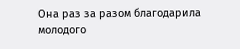Она раз за разом благодарила молодого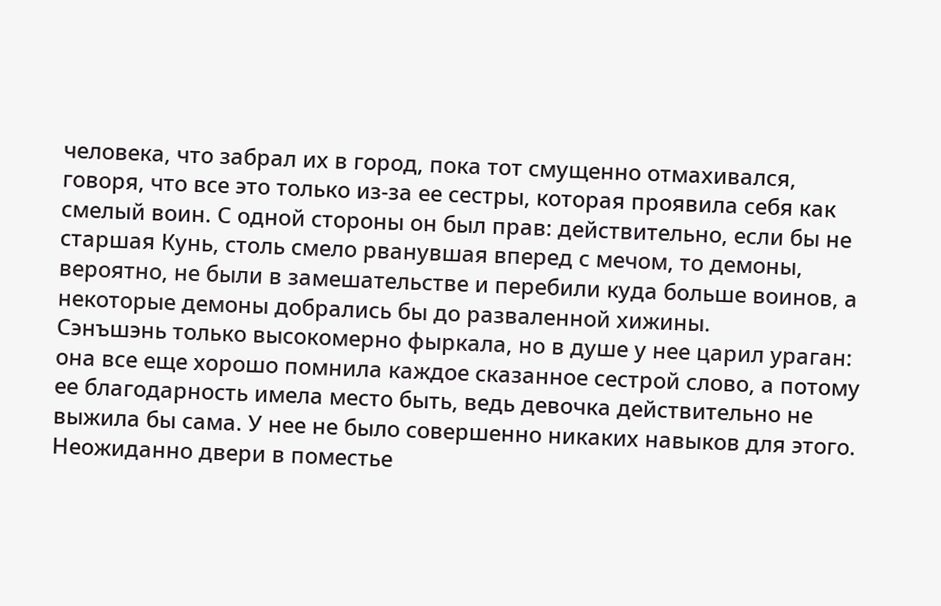человека, что забрал их в город, пока тот смущенно отмахивался, говоря, что все это только из-за ее сестры, которая проявила себя как смелый воин. С одной стороны он был прав: действительно, если бы не старшая Кунь, столь смело рванувшая вперед с мечом, то демоны, вероятно, не были в замешательстве и перебили куда больше воинов, а некоторые демоны добрались бы до разваленной хижины.
Сэнъшэнь только высокомерно фыркала, но в душе у нее царил ураган: она все еще хорошо помнила каждое сказанное сестрой слово, а потому ее благодарность имела место быть, ведь девочка действительно не выжила бы сама. У нее не было совершенно никаких навыков для этого.
Неожиданно двери в поместье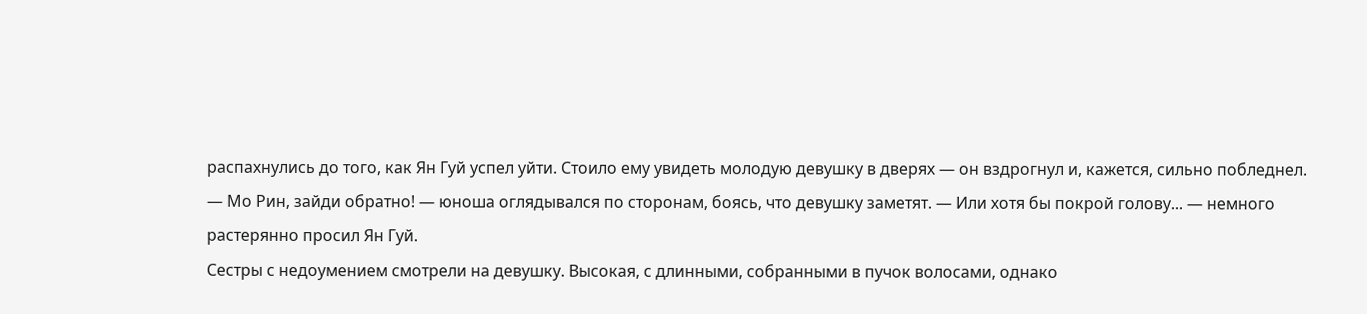распахнулись до того, как Ян Гуй успел уйти. Стоило ему увидеть молодую девушку в дверях — он вздрогнул и, кажется, сильно побледнел.
— Мо Рин, зайди обратно! — юноша оглядывался по сторонам, боясь, что девушку заметят. — Или хотя бы покрой голову... — немного растерянно просил Ян Гуй.
Сестры с недоумением смотрели на девушку. Высокая, с длинными, собранными в пучок волосами, однако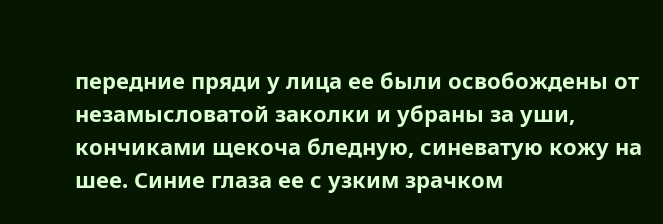передние пряди у лица ее были освобождены от незамысловатой заколки и убраны за уши, кончиками щекоча бледную, синеватую кожу на шее. Синие глаза ее с узким зрачком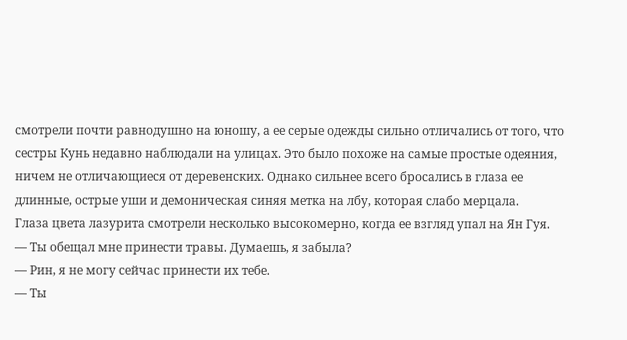смотрели почти равнодушно на юношу, а ее серые одежды сильно отличались от того, что сестры Кунь недавно наблюдали на улицах. Это было похоже на самые простые одеяния, ничем не отличающиеся от деревенских. Однако сильнее всего бросались в глаза ее длинные, острые уши и демоническая синяя метка на лбу, которая слабо мерцала.
Глаза цвета лазурита смотрели несколько высокомерно, когда ее взгляд упал на Ян Гуя.
— Ты обещал мне принести травы. Думаешь, я забыла?
— Рин, я не могу сейчас принести их тебе.
— Ты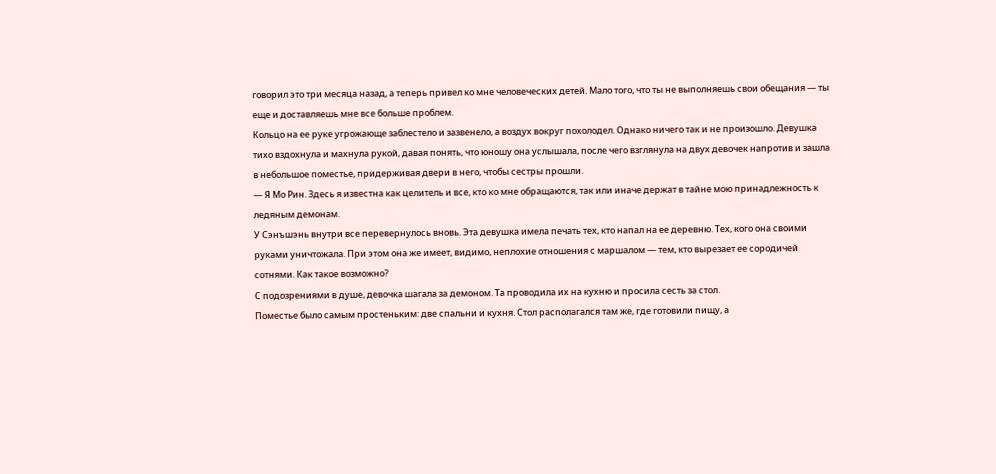говорил это три месяца назад, а теперь привел ко мне человеческих детей. Мало того, что ты не выполняешь свои обещания — ты еще и доставляешь мне все больше проблем.
Кольцо на ее руке угрожающе заблестело и зазвенело, а воздух вокруг похолодел. Однако ничего так и не произошло. Девушка тихо вздохнула и махнула рукой, давая понять, что юношу она услышала, после чего взглянула на двух девочек напротив и зашла в небольшое поместье, придерживая двери в него, чтобы сестры прошли.
— Я Мо Рин. Здесь я известна как целитель и все, кто ко мне обращаются, так или иначе держат в тайне мою принадлежность к ледяным демонам.
У Сэнъшэнь внутри все перевернулось вновь. Эта девушка имела печать тех, кто напал на ее деревню. Тех, кого она своими руками уничтожала. При этом она же имеет, видимо, неплохие отношения с маршалом — тем, кто вырезает ее сородичей сотнями. Как такое возможно?
С подозрениями в душе, девочка шагала за демоном. Та проводила их на кухню и просила сесть за стол.
Поместье было самым простеньким: две спальни и кухня. Стол располагался там же, где готовили пищу, а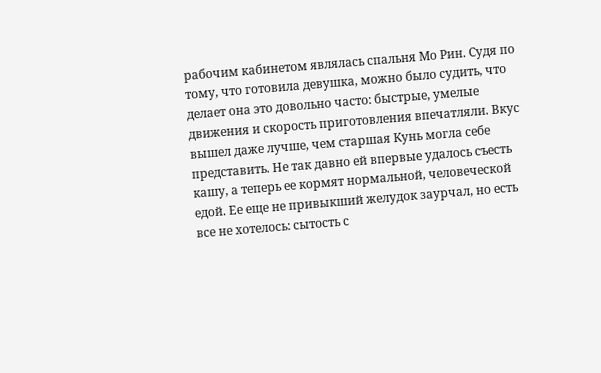рабочим кабинетом являлась спальня Мо Рин. Судя по тому, что готовила девушка, можно было судить, что делает она это довольно часто: быстрые, умелые движения и скорость приготовления впечатляли. Вкус вышел даже лучше, чем старшая Кунь могла себе представить. Не так давно ей впервые удалось съесть кашу, а теперь ее кормят нормальной, человеческой едой. Ее еще не привыкший желудок заурчал, но есть все не хотелось: сытость с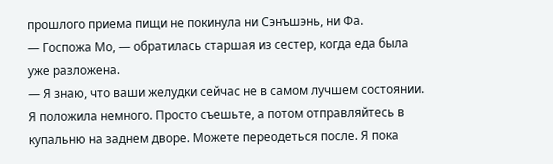прошлого приема пищи не покинула ни Сэнъшэнь, ни Фа.
— Госпожа Мо, — обратилась старшая из сестер, когда еда была уже разложена.
— Я знаю, что ваши желудки сейчас не в самом лучшем состоянии. Я положила немного. Просто съешьте, а потом отправляйтесь в купальню на заднем дворе. Можете переодеться после. Я пока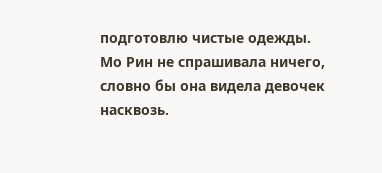подготовлю чистые одежды.
Мо Рин не спрашивала ничего, словно бы она видела девочек насквозь.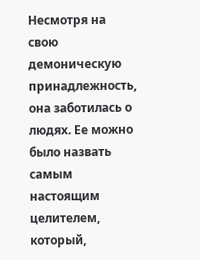Несмотря на свою демоническую принадлежность, она заботилась о людях. Ее можно было назвать самым настоящим целителем, который,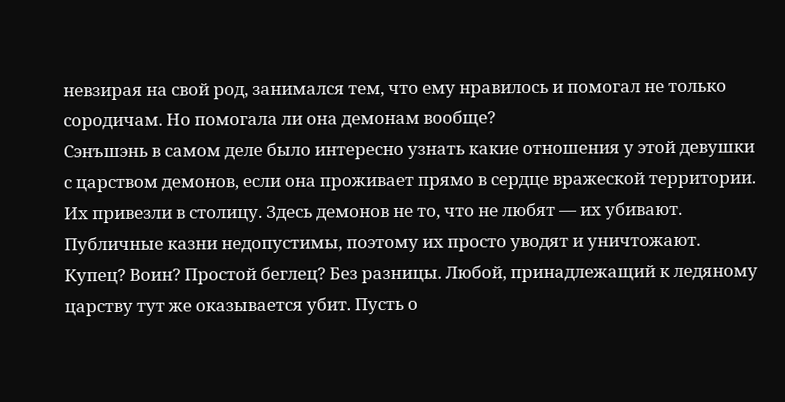невзирая на свой род, занимался тем, что ему нравилось и помогал не только сородичам. Но помогала ли она демонам вообще?
Сэнъшэнь в самом деле было интересно узнать какие отношения у этой девушки с царством демонов, если она проживает прямо в сердце вражеской территории. Их привезли в столицу. Здесь демонов не то, что не любят — их убивают. Публичные казни недопустимы, поэтому их просто уводят и уничтожают. Купец? Воин? Простой беглец? Без разницы. Любой, принадлежащий к ледяному царству тут же оказывается убит. Пусть о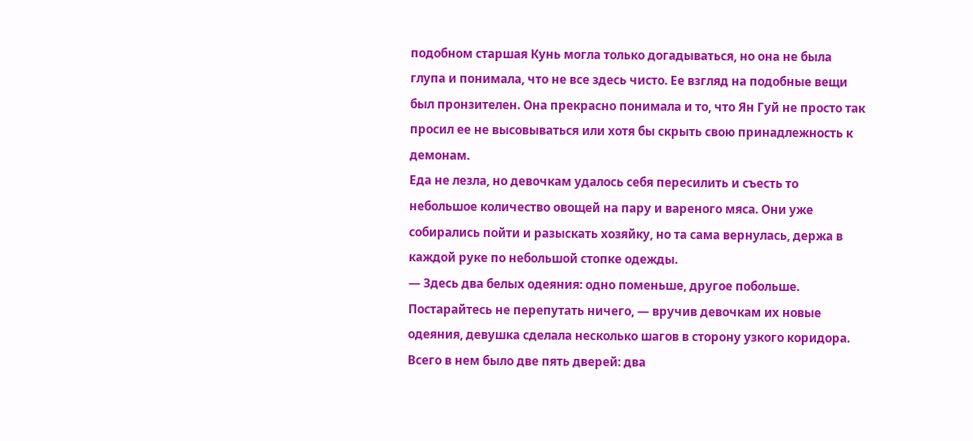подобном старшая Кунь могла только догадываться, но она не была глупа и понимала, что не все здесь чисто. Ее взгляд на подобные вещи был пронзителен. Она прекрасно понимала и то, что Ян Гуй не просто так просил ее не высовываться или хотя бы скрыть свою принадлежность к демонам.
Еда не лезла, но девочкам удалось себя пересилить и съесть то небольшое количество овощей на пару и вареного мяса. Они уже собирались пойти и разыскать хозяйку, но та сама вернулась, держа в каждой руке по небольшой стопке одежды.
— Здесь два белых одеяния: одно поменьше, другое побольше. Постарайтесь не перепутать ничего, — вручив девочкам их новые одеяния, девушка сделала несколько шагов в сторону узкого коридора. Всего в нем было две пять дверей: два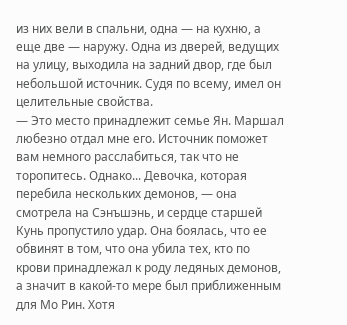из них вели в спальни, одна — на кухню, а еще две — наружу. Одна из дверей, ведущих на улицу, выходила на задний двор, где был небольшой источник. Судя по всему, имел он целительные свойства.
— Это место принадлежит семье Ян. Маршал любезно отдал мне его. Источник поможет вам немного расслабиться, так что не торопитесь. Однако... Девочка, которая перебила нескольких демонов, — она смотрела на Сэнъшэнь, и сердце старшей Кунь пропустило удар. Она боялась, что ее обвинят в том, что она убила тех, кто по крови принадлежал к роду ледяных демонов, а значит в какой-то мере был приближенным для Мо Рин. Хотя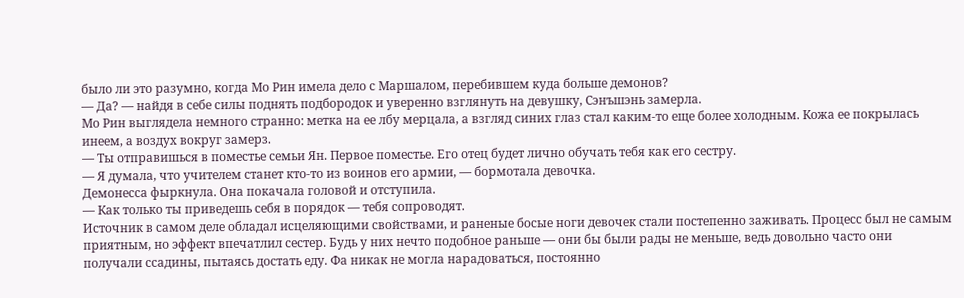было ли это разумно, когда Мо Рин имела дело с Маршалом, перебившем куда больше демонов?
— Да? — найдя в себе силы поднять подбородок и уверенно взглянуть на девушку, Сэнъшэнь замерла.
Мо Рин выглядела немного странно: метка на ее лбу мерцала, а взгляд синих глаз стал каким-то еще более холодным. Кожа ее покрылась инеем, а воздух вокруг замерз.
— Ты отправишься в поместье семьи Ян. Первое поместье. Его отец будет лично обучать тебя как его сестру.
— Я думала, что учителем станет кто-то из воинов его армии, — бормотала девочка.
Демонесса фыркнула. Она покачала головой и отступила.
— Как только ты приведешь себя в порядок — тебя сопроводят.
Источник в самом деле обладал исцеляющими свойствами, и раненые босые ноги девочек стали постепенно заживать. Процесс был не самым приятным, но эффект впечатлил сестер. Будь у них нечто подобное раньше — они бы были рады не меньше, ведь довольно часто они получали ссадины, пытаясь достать еду. Фа никак не могла нарадоваться, постоянно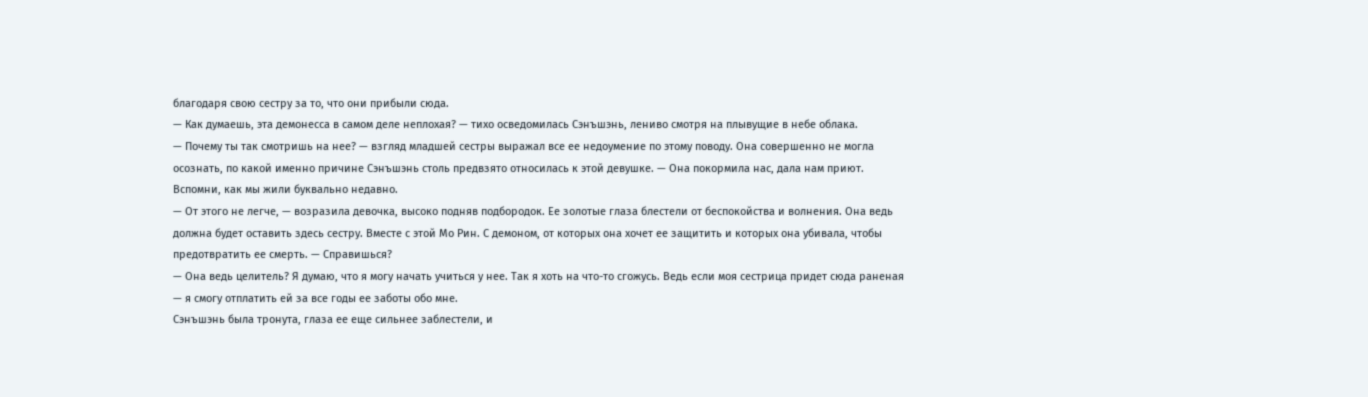благодаря свою сестру за то, что они прибыли сюда.
— Как думаешь, эта демонесса в самом деле неплохая? — тихо осведомилась Сэнъшэнь, лениво смотря на плывущие в небе облака.
— Почему ты так смотришь на нее? — взгляд младшей сестры выражал все ее недоумение по этому поводу. Она совершенно не могла осознать, по какой именно причине Сэнъшэнь столь предвзято относилась к этой девушке. — Она покормила нас, дала нам приют. Вспомни, как мы жили буквально недавно.
— От этого не легче, — возразила девочка, высоко подняв подбородок. Ее золотые глаза блестели от беспокойства и волнения. Она ведь должна будет оставить здесь сестру. Вместе с этой Мо Рин. С демоном, от которых она хочет ее защитить и которых она убивала, чтобы предотвратить ее смерть. — Справишься?
— Она ведь целитель? Я думаю, что я могу начать учиться у нее. Так я хоть на что-то сгожусь. Ведь если моя сестрица придет сюда раненая — я смогу отплатить ей за все годы ее заботы обо мне.
Сэнъшэнь была тронута, глаза ее еще сильнее заблестели, и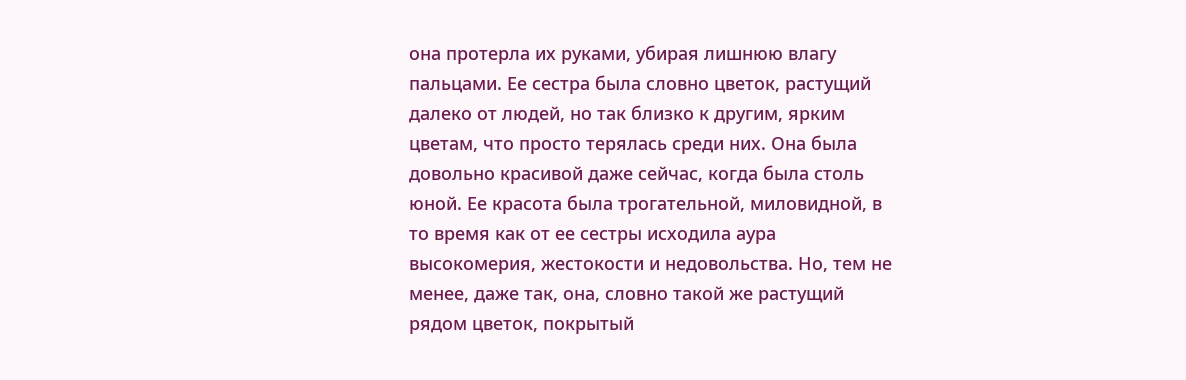она протерла их руками, убирая лишнюю влагу пальцами. Ее сестра была словно цветок, растущий далеко от людей, но так близко к другим, ярким цветам, что просто терялась среди них. Она была довольно красивой даже сейчас, когда была столь юной. Ее красота была трогательной, миловидной, в то время как от ее сестры исходила аура высокомерия, жестокости и недовольства. Но, тем не менее, даже так, она, словно такой же растущий рядом цветок, покрытый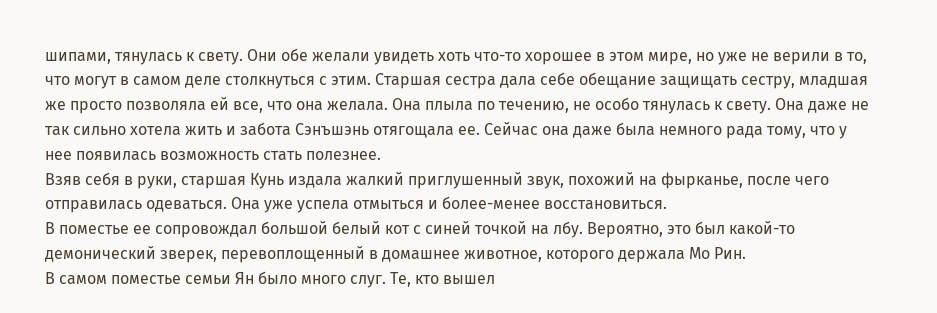шипами, тянулась к свету. Они обе желали увидеть хоть что-то хорошее в этом мире, но уже не верили в то, что могут в самом деле столкнуться с этим. Старшая сестра дала себе обещание защищать сестру, младшая же просто позволяла ей все, что она желала. Она плыла по течению, не особо тянулась к свету. Она даже не так сильно хотела жить и забота Сэнъшэнь отягощала ее. Сейчас она даже была немного рада тому, что у нее появилась возможность стать полезнее.
Взяв себя в руки, старшая Кунь издала жалкий приглушенный звук, похожий на фырканье, после чего отправилась одеваться. Она уже успела отмыться и более-менее восстановиться.
В поместье ее сопровождал большой белый кот с синей точкой на лбу. Вероятно, это был какой-то демонический зверек, перевоплощенный в домашнее животное, которого держала Мо Рин.
В самом поместье семьи Ян было много слуг. Те, кто вышел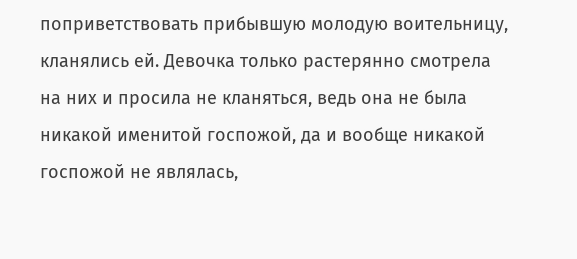поприветствовать прибывшую молодую воительницу, кланялись ей. Девочка только растерянно смотрела на них и просила не кланяться, ведь она не была никакой именитой госпожой, да и вообще никакой госпожой не являлась,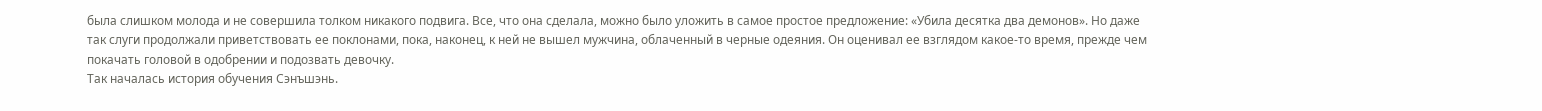была слишком молода и не совершила толком никакого подвига. Все, что она сделала, можно было уложить в самое простое предложение: «Убила десятка два демонов». Но даже так слуги продолжали приветствовать ее поклонами, пока, наконец, к ней не вышел мужчина, облаченный в черные одеяния. Он оценивал ее взглядом какое-то время, прежде чем покачать головой в одобрении и подозвать девочку.
Так началась история обучения Сэнъшэнь.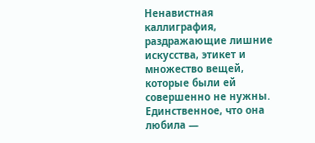Ненавистная каллиграфия, раздражающие лишние искусства, этикет и множество вещей, которые были ей совершенно не нужны. Единственное, что она любила —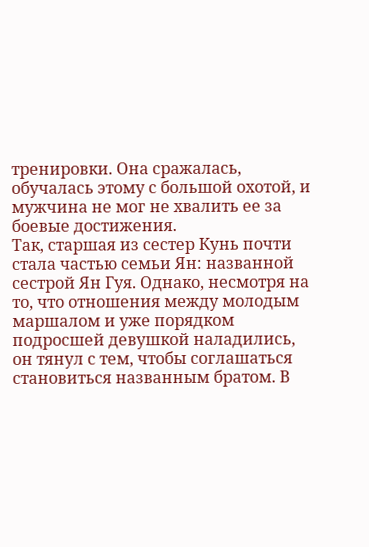тренировки. Она сражалась, обучалась этому с большой охотой, и мужчина не мог не хвалить ее за боевые достижения.
Так, старшая из сестер Кунь почти стала частью семьи Ян: названной сестрой Ян Гуя. Однако, несмотря на то, что отношения между молодым маршалом и уже порядком подросшей девушкой наладились, он тянул с тем, чтобы соглашаться становиться названным братом. В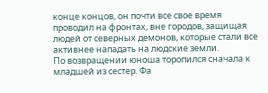конце концов, он почти все свое время проводил на фронтах, вне городов, защищая людей от северных демонов, которые стали все активнее нападать на людские земли.
По возвращении юноша торопился сначала к младшей из сестер. Фа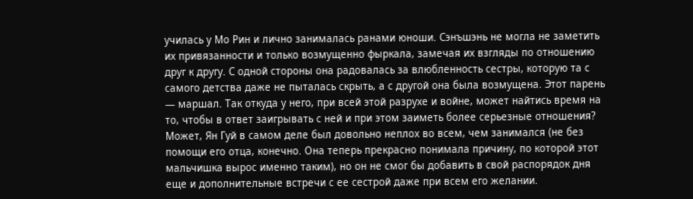училась у Мо Рин и лично занималась ранами юноши. Сэнъшэнь не могла не заметить их привязанности и только возмущенно фыркала, замечая их взгляды по отношению друг к другу. С одной стороны она радовалась за влюбленность сестры, которую та с самого детства даже не пыталась скрыть, а с другой она была возмущена. Этот парень — маршал. Так откуда у него, при всей этой разрухе и войне, может найтись время на то, чтобы в ответ заигрывать с ней и при этом заиметь более серьезные отношения? Может, Ян Гуй в самом деле был довольно неплох во всем, чем занимался (не без помощи его отца, конечно. Она теперь прекрасно понимала причину, по которой этот мальчишка вырос именно таким), но он не смог бы добавить в свой распорядок дня еще и дополнительные встречи с ее сестрой даже при всем его желании.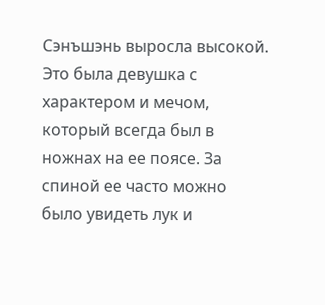Сэнъшэнь выросла высокой. Это была девушка с характером и мечом, который всегда был в ножнах на ее поясе. За спиной ее часто можно было увидеть лук и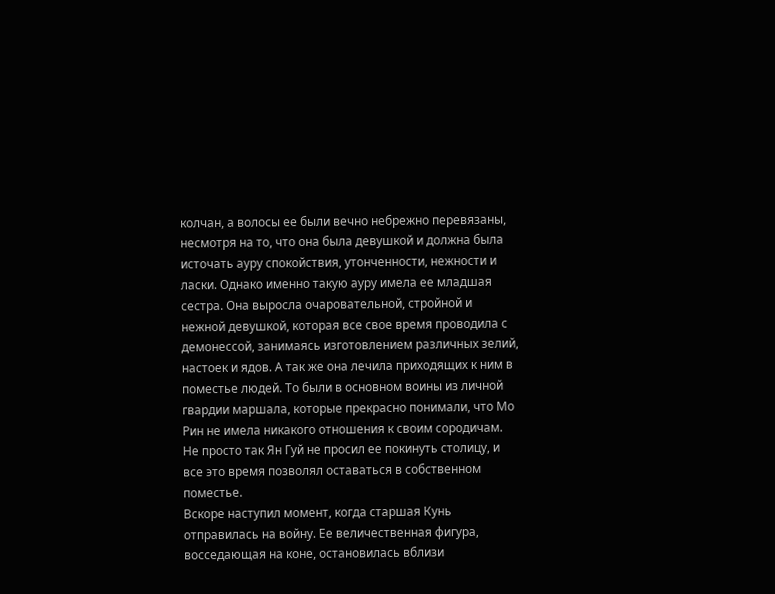колчан, а волосы ее были вечно небрежно перевязаны, несмотря на то, что она была девушкой и должна была источать ауру спокойствия, утонченности, нежности и ласки. Однако именно такую ауру имела ее младшая сестра. Она выросла очаровательной, стройной и нежной девушкой, которая все свое время проводила с демонессой, занимаясь изготовлением различных зелий, настоек и ядов. А так же она лечила приходящих к ним в поместье людей. То были в основном воины из личной гвардии маршала, которые прекрасно понимали, что Мо Рин не имела никакого отношения к своим сородичам. Не просто так Ян Гуй не просил ее покинуть столицу, и все это время позволял оставаться в собственном поместье.
Вскоре наступил момент, когда старшая Кунь отправилась на войну. Ее величественная фигура, восседающая на коне, остановилась вблизи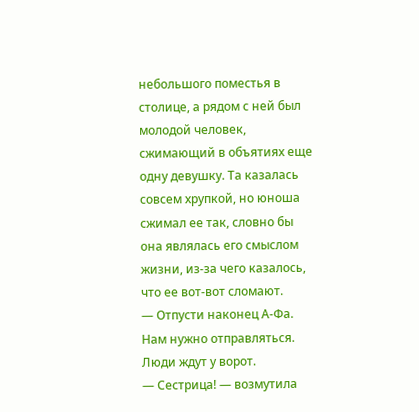небольшого поместья в столице, а рядом с ней был молодой человек, сжимающий в объятиях еще одну девушку. Та казалась совсем хрупкой, но юноша сжимал ее так, словно бы она являлась его смыслом жизни, из-за чего казалось, что ее вот-вот сломают.
— Отпусти наконец А-Фа. Нам нужно отправляться. Люди ждут у ворот.
— Сестрица! — возмутила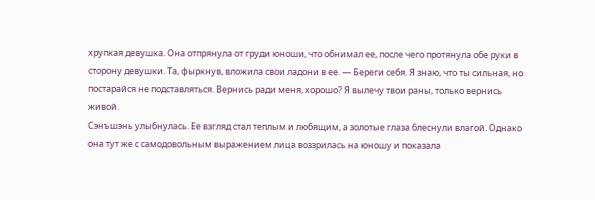хрупкая девушка. Она отпрянула от груди юноши, что обнимал ее, после чего протянула обе руки в сторону девушки. Та, фыркнув, вложила свои ладони в ее. — Береги себя. Я знаю, что ты сильная, но постарайся не подставляться. Вернись ради меня, хорошо? Я вылечу твои раны, только вернись живой.
Сэнъшэнь улыбнулась. Ее взгляд стал теплым и любящим, а золотые глаза блеснули влагой. Однако она тут же с самодовольным выражением лица воззрилась на юношу и показала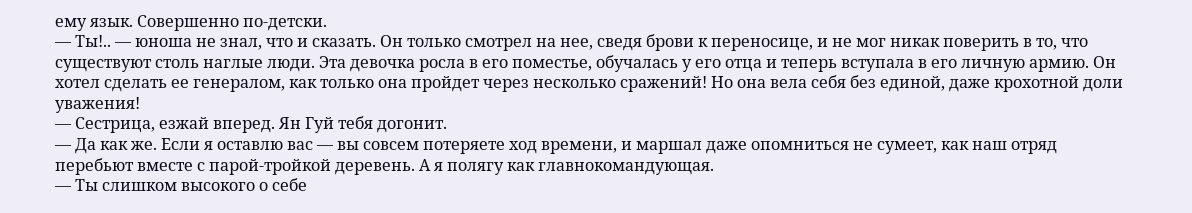ему язык. Совершенно по-детски.
— Ты!.. — юноша не знал, что и сказать. Он только смотрел на нее, сведя брови к переносице, и не мог никак поверить в то, что существуют столь наглые люди. Эта девочка росла в его поместье, обучалась у его отца и теперь вступала в его личную армию. Он хотел сделать ее генералом, как только она пройдет через несколько сражений! Но она вела себя без единой, даже крохотной доли уважения!
— Сестрица, езжай вперед. Ян Гуй тебя догонит.
— Да как же. Если я оставлю вас — вы совсем потеряете ход времени, и маршал даже опомниться не сумеет, как наш отряд перебьют вместе с парой-тройкой деревень. А я полягу как главнокомандующая.
— Ты слишком высокого о себе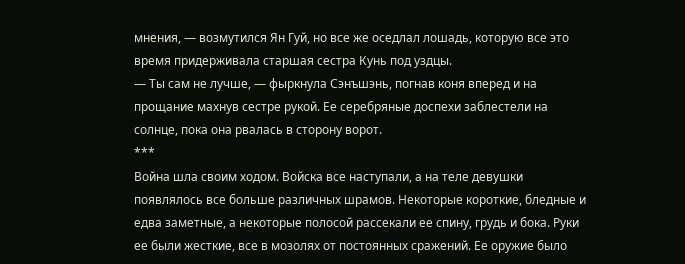мнения, — возмутился Ян Гуй, но все же оседлал лошадь, которую все это время придерживала старшая сестра Кунь под уздцы.
— Ты сам не лучше, — фыркнула Сэнъшэнь, погнав коня вперед и на прощание махнув сестре рукой. Ее серебряные доспехи заблестели на солнце, пока она рвалась в сторону ворот.
***
Война шла своим ходом. Войска все наступали, а на теле девушки появлялось все больше различных шрамов. Некоторые короткие, бледные и едва заметные, а некоторые полосой рассекали ее спину, грудь и бока. Руки ее были жесткие, все в мозолях от постоянных сражений. Ее оружие было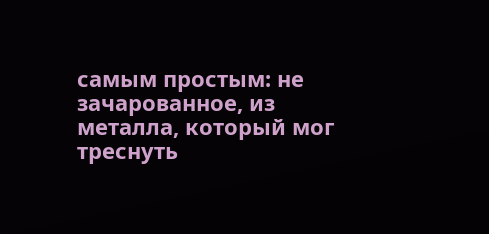самым простым: не зачарованное, из металла, который мог треснуть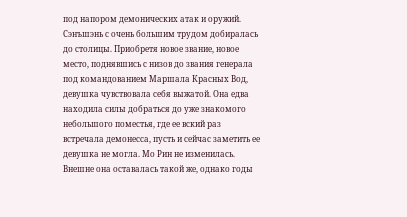под напором демонических атак и оружий.
Сэнъшэнь с очень большим трудом добиралась до столицы. Приобретя новое звание, новое место, поднявшись с низов до звания генерала под командованием Маршала Красных Вод, девушка чувствовала себя выжатой. Она едва находила силы добраться до уже знакомого небольшого поместья, где ее вский раз встречала демонесса, пусть и сейчас заметить ее девушка не могла. Мо Рин не изменилась. Внешне она оставалась такой же, однако годы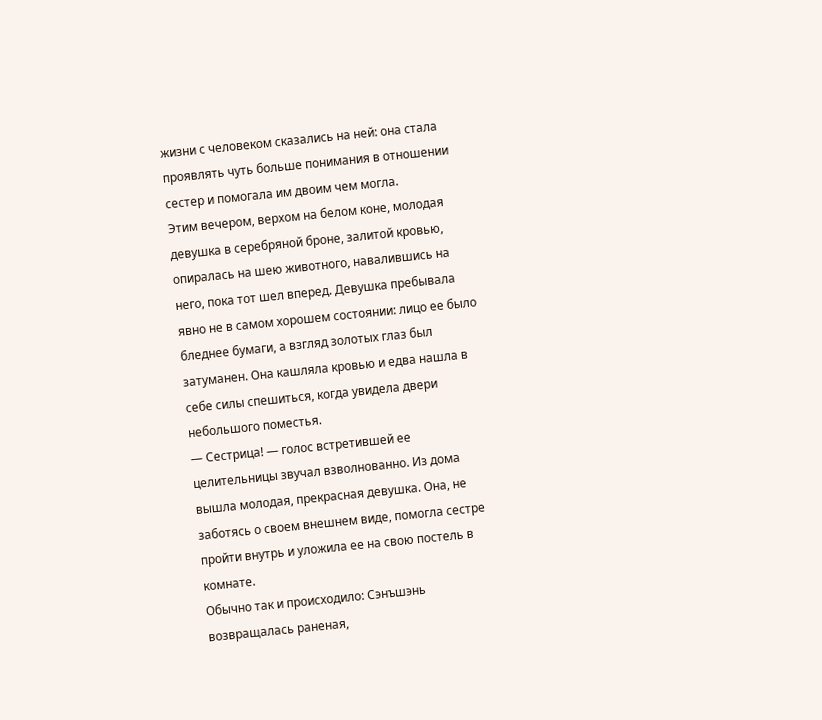жизни с человеком сказались на ней: она стала проявлять чуть больше понимания в отношении сестер и помогала им двоим чем могла.
Этим вечером, верхом на белом коне, молодая девушка в серебряной броне, залитой кровью, опиралась на шею животного, навалившись на него, пока тот шел вперед. Девушка пребывала явно не в самом хорошем состоянии: лицо ее было бледнее бумаги, а взгляд золотых глаз был затуманен. Она кашляла кровью и едва нашла в себе силы спешиться, когда увидела двери небольшого поместья.
— Сестрица! — голос встретившей ее целительницы звучал взволнованно. Из дома вышла молодая, прекрасная девушка. Она, не заботясь о своем внешнем виде, помогла сестре пройти внутрь и уложила ее на свою постель в комнате.
Обычно так и происходило: Сэнъшэнь возвращалась раненая,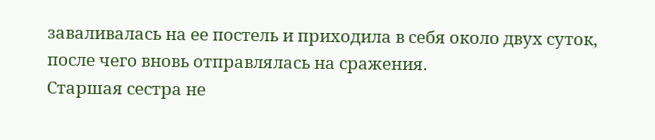заваливалась на ее постель и приходила в себя около двух суток, после чего вновь отправлялась на сражения.
Старшая сестра не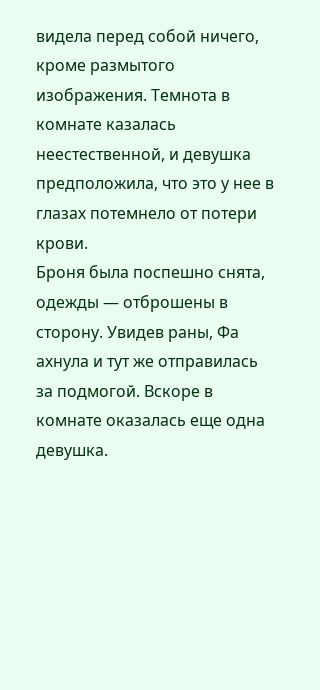видела перед собой ничего, кроме размытого изображения. Темнота в комнате казалась неестественной, и девушка предположила, что это у нее в глазах потемнело от потери крови.
Броня была поспешно снята, одежды — отброшены в сторону. Увидев раны, Фа ахнула и тут же отправилась за подмогой. Вскоре в комнате оказалась еще одна девушка.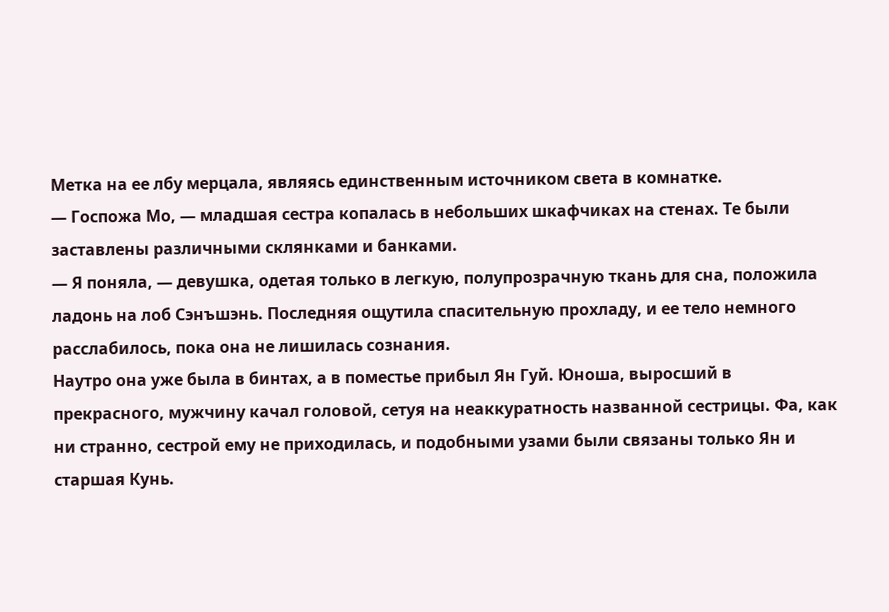Метка на ее лбу мерцала, являясь единственным источником света в комнатке.
— Госпожа Мо, — младшая сестра копалась в небольших шкафчиках на стенах. Те были заставлены различными склянками и банками.
— Я поняла, — девушка, одетая только в легкую, полупрозрачную ткань для сна, положила ладонь на лоб Сэнъшэнь. Последняя ощутила спасительную прохладу, и ее тело немного расслабилось, пока она не лишилась сознания.
Наутро она уже была в бинтах, а в поместье прибыл Ян Гуй. Юноша, выросший в прекрасного, мужчину качал головой, сетуя на неаккуратность названной сестрицы. Фа, как ни странно, сестрой ему не приходилась, и подобными узами были связаны только Ян и старшая Кунь.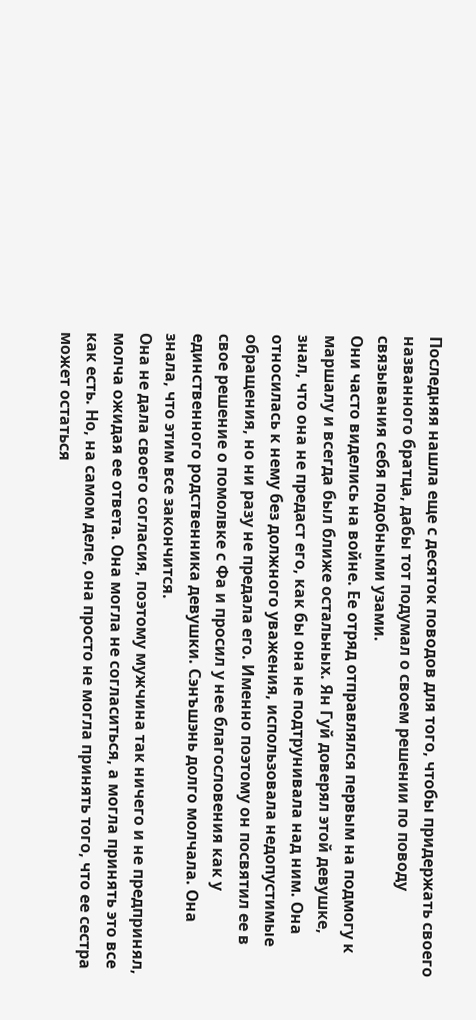Последняя нашла еще с десяток поводов для того, чтобы придержать своего названного братца, дабы тот подумал о своем решении по поводу связывания себя подобными узами.
Они часто виделись на войне. Ее отряд отправлялся первым на подмогу к маршалу и всегда был ближе остальных. Ян Гуй доверял этой девушке, знал, что она не предаст его, как бы она не подтрунивала над ним. Она относилась к нему без должного уважения, использовала недопустимые обращения, но ни разу не предала его. Именно поэтому он посвятил ее в свое решение о помолвке с Фа и просил у нее благословения как у единственного родственника девушки. Сэнъшэнь долго молчала. Она знала, что этим все закончится.
Она не дала своего согласия, поэтому мужчина так ничего и не предпринял, молча ожидая ее ответа. Она могла не согласиться, а могла принять это все как есть. Но, на самом деле, она просто не могла принять того, что ее сестра может остаться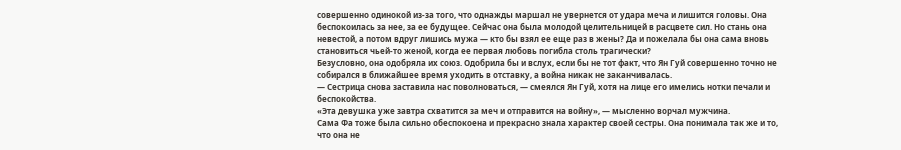совершенно одинокой из-за того, что однажды маршал не увернется от удара меча и лишится головы. Она беспокоилась за нее, за ее будущее. Сейчас она была молодой целительницей в расцвете сил. Но стань она невестой, а потом вдруг лишись мужа — кто бы взял ее еще раз в жены? Да и пожелала бы она сама вновь становиться чьей-то женой, когда ее первая любовь погибла столь трагически?
Безусловно, она одобряла их союз. Одобрила бы и вслух, если бы не тот факт, что Ян Гуй совершенно точно не собирался в ближайшее время уходить в отставку, а война никак не заканчивалась.
— Сестрица снова заставила нас поволноваться, — смеялся Ян Гуй, хотя на лице его имелись нотки печали и беспокойства.
«Эта девушка уже завтра схватится за меч и отправится на войну», — мысленно ворчал мужчина.
Сама Фа тоже была сильно обеспокоена и прекрасно знала характер своей сестры. Она понимала так же и то, что она не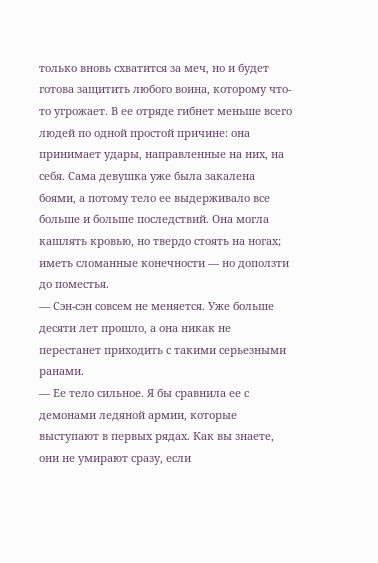только вновь схватится за меч, но и будет готова защитить любого воина, которому что-то угрожает. В ее отряде гибнет меньше всего людей по одной простой причине: она принимает удары, направленные на них, на себя. Сама девушка уже была закалена боями, а потому тело ее выдерживало все больше и больше последствий. Она могла кашлять кровью, но твердо стоять на ногах; иметь сломанные конечности — но доползти до поместья.
— Сэн-сэн совсем не меняется. Уже больше десяти лет прошло, а она никак не перестанет приходить с такими серьезными ранами.
— Ее тело сильное. Я бы сравнила ее с демонами ледяной армии, которые выступают в первых рядах. Как вы знаете, они не умирают сразу, если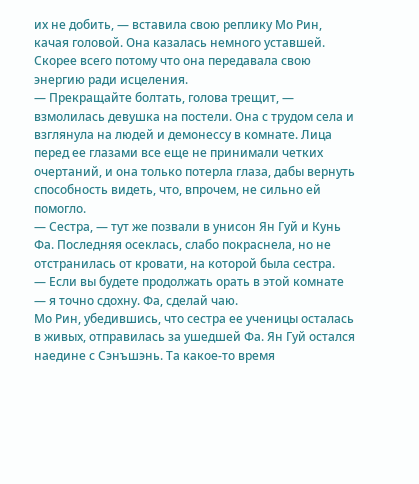их не добить, — вставила свою реплику Мо Рин, качая головой. Она казалась немного уставшей. Скорее всего потому что она передавала свою энергию ради исцеления.
— Прекращайте болтать, голова трещит, — взмолилась девушка на постели. Она с трудом села и взглянула на людей и демонессу в комнате. Лица перед ее глазами все еще не принимали четких очертаний, и она только потерла глаза, дабы вернуть способность видеть, что, впрочем, не сильно ей помогло.
— Сестра, — тут же позвали в унисон Ян Гуй и Кунь Фа. Последняя осеклась, слабо покраснела, но не отстранилась от кровати, на которой была сестра.
— Если вы будете продолжать орать в этой комнате — я точно сдохну. Фа, сделай чаю.
Мо Рин, убедившись, что сестра ее ученицы осталась в живых, отправилась за ушедшей Фа. Ян Гуй остался наедине с Сэнъшэнь. Та какое-то время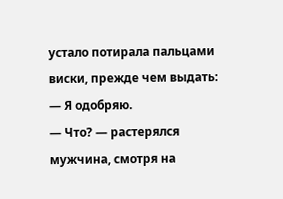устало потирала пальцами виски, прежде чем выдать:
— Я одобряю.
— Что? — растерялся мужчина, смотря на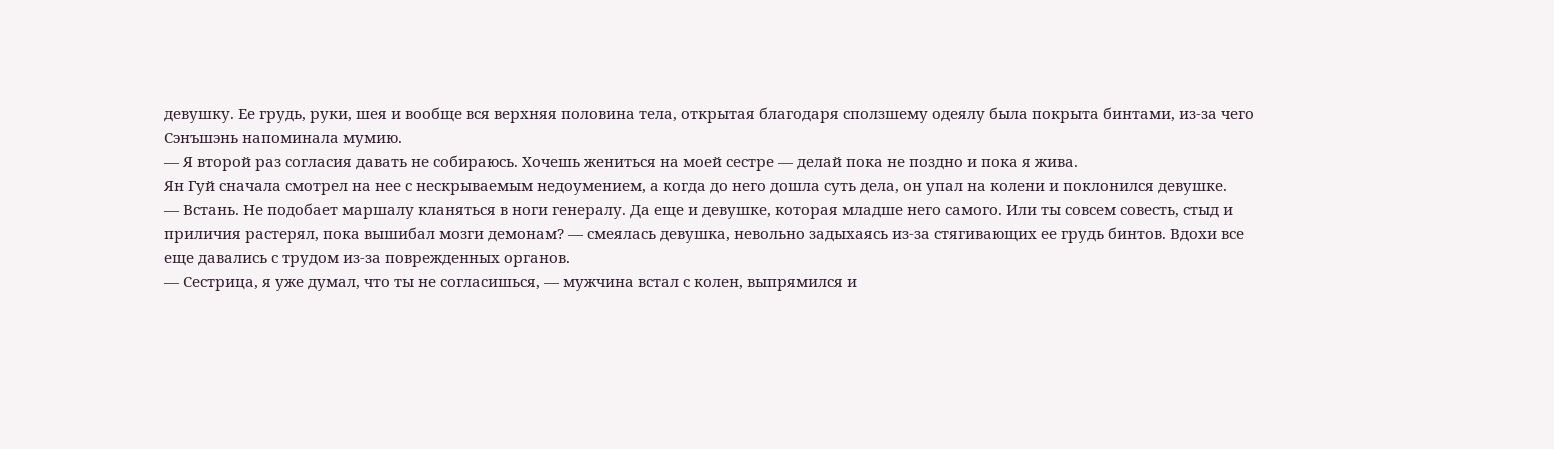девушку. Ее грудь, руки, шея и вообще вся верхняя половина тела, открытая благодаря сползшему одеялу была покрыта бинтами, из-за чего Сэнъшэнь напоминала мумию.
— Я второй раз согласия давать не собираюсь. Хочешь жениться на моей сестре — делай пока не поздно и пока я жива.
Ян Гуй сначала смотрел на нее с нескрываемым недоумением, а когда до него дошла суть дела, он упал на колени и поклонился девушке.
— Встань. Не подобает маршалу кланяться в ноги генералу. Да еще и девушке, которая младше него самого. Или ты совсем совесть, стыд и приличия растерял, пока вышибал мозги демонам? — смеялась девушка, невольно задыхаясь из-за стягивающих ее грудь бинтов. Вдохи все еще давались с трудом из-за поврежденных органов.
— Сестрица, я уже думал, что ты не согласишься, — мужчина встал с колен, выпрямился и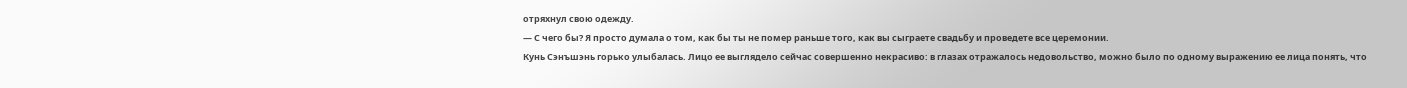отряхнул свою одежду.
— С чего бы? Я просто думала о том, как бы ты не помер раньше того, как вы сыграете свадьбу и проведете все церемонии.
Кунь Сэнъшэнь горько улыбалась. Лицо ее выглядело сейчас совершенно некрасиво: в глазах отражалось недовольство, можно было по одному выражению ее лица понять, что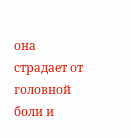она страдает от головной боли и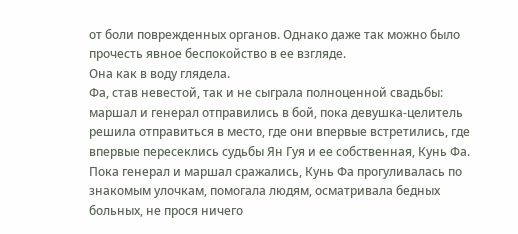от боли поврежденных органов. Однако даже так можно было прочесть явное беспокойство в ее взгляде.
Она как в воду глядела.
Фа, став невестой, так и не сыграла полноценной свадьбы: маршал и генерал отправились в бой, пока девушка-целитель решила отправиться в место, где они впервые встретились, где впервые пересеклись судьбы Ян Гуя и ее собственная, Кунь Фа.
Пока генерал и маршал сражались, Кунь Фа прогуливалась по знакомым улочкам, помогала людям, осматривала бедных больных, не прося ничего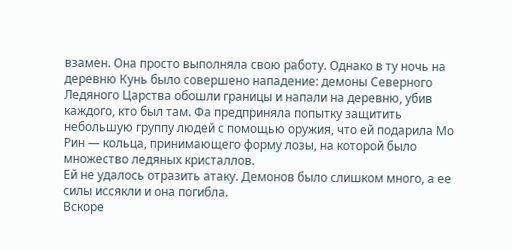взамен. Она просто выполняла свою работу. Однако в ту ночь на деревню Кунь было совершено нападение: демоны Северного Ледяного Царства обошли границы и напали на деревню, убив каждого, кто был там. Фа предприняла попытку защитить небольшую группу людей с помощью оружия, что ей подарила Мо Рин — кольца, принимающего форму лозы, на которой было множество ледяных кристаллов.
Ей не удалось отразить атаку. Демонов было слишком много, а ее силы иссякли и она погибла.
Вскоре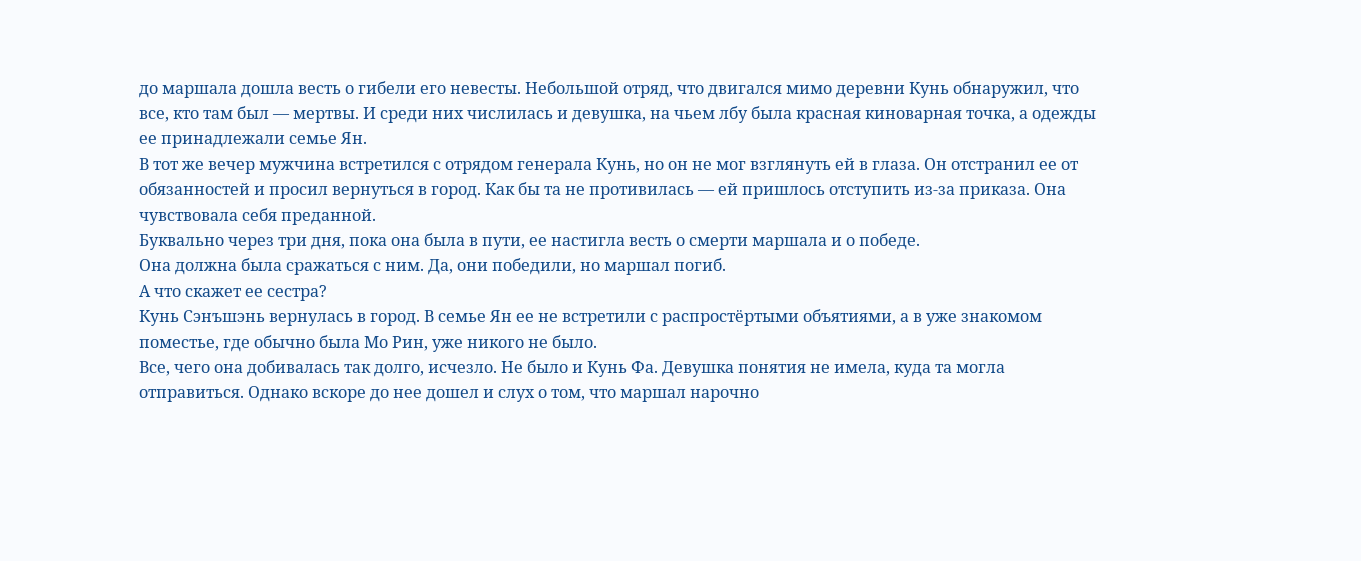до маршала дошла весть о гибели его невесты. Небольшой отряд, что двигался мимо деревни Кунь обнаружил, что все, кто там был — мертвы. И среди них числилась и девушка, на чьем лбу была красная киноварная точка, а одежды ее принадлежали семье Ян.
В тот же вечер мужчина встретился с отрядом генерала Кунь, но он не мог взглянуть ей в глаза. Он отстранил ее от обязанностей и просил вернуться в город. Как бы та не противилась — ей пришлось отступить из-за приказа. Она чувствовала себя преданной.
Буквально через три дня, пока она была в пути, ее настигла весть о смерти маршала и о победе.
Она должна была сражаться с ним. Да, они победили, но маршал погиб.
А что скажет ее сестра?
Кунь Сэнъшэнь вернулась в город. В семье Ян ее не встретили с распростёртыми объятиями, а в уже знакомом поместье, где обычно была Мо Рин, уже никого не было.
Все, чего она добивалась так долго, исчезло. Не было и Кунь Фа. Девушка понятия не имела, куда та могла отправиться. Однако вскоре до нее дошел и слух о том, что маршал нарочно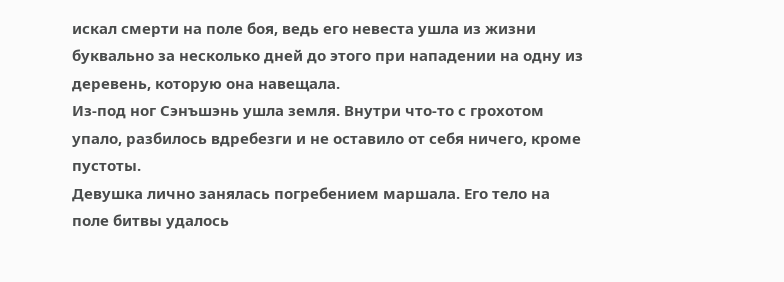искал смерти на поле боя, ведь его невеста ушла из жизни буквально за несколько дней до этого при нападении на одну из деревень, которую она навещала.
Из-под ног Сэнъшэнь ушла земля. Внутри что-то с грохотом упало, разбилось вдребезги и не оставило от себя ничего, кроме пустоты.
Девушка лично занялась погребением маршала. Его тело на поле битвы удалось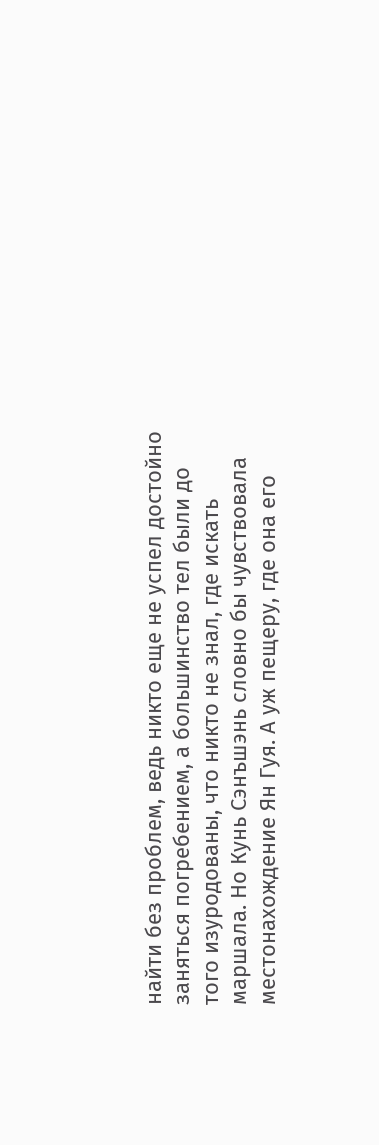найти без проблем, ведь никто еще не успел достойно заняться погребением, а большинство тел были до того изуродованы, что никто не знал, где искать маршала. Но Кунь Сэнъшэнь словно бы чувствовала местонахождение Ян Гуя. А уж пещеру, где она его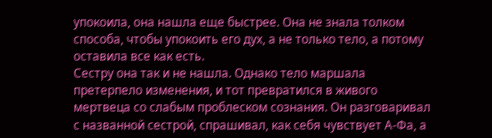упокоила, она нашла еще быстрее. Она не знала толком способа, чтобы упокоить его дух, а не только тело, а потому оставила все как есть.
Сестру она так и не нашла. Однако тело маршала претерпело изменения, и тот превратился в живого мертвеца со слабым проблеском сознания. Он разговаривал с названной сестрой, спрашивал, как себя чувствует А-Фа, а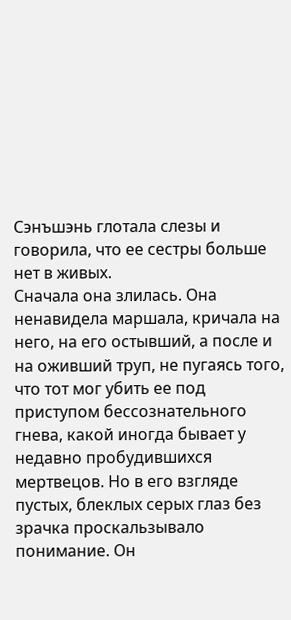Сэнъшэнь глотала слезы и говорила, что ее сестры больше нет в живых.
Сначала она злилась. Она ненавидела маршала, кричала на него, на его остывший, а после и на оживший труп, не пугаясь того, что тот мог убить ее под приступом бессознательного гнева, какой иногда бывает у недавно пробудившихся мертвецов. Но в его взгляде пустых, блеклых серых глаз без зрачка проскальзывало понимание. Он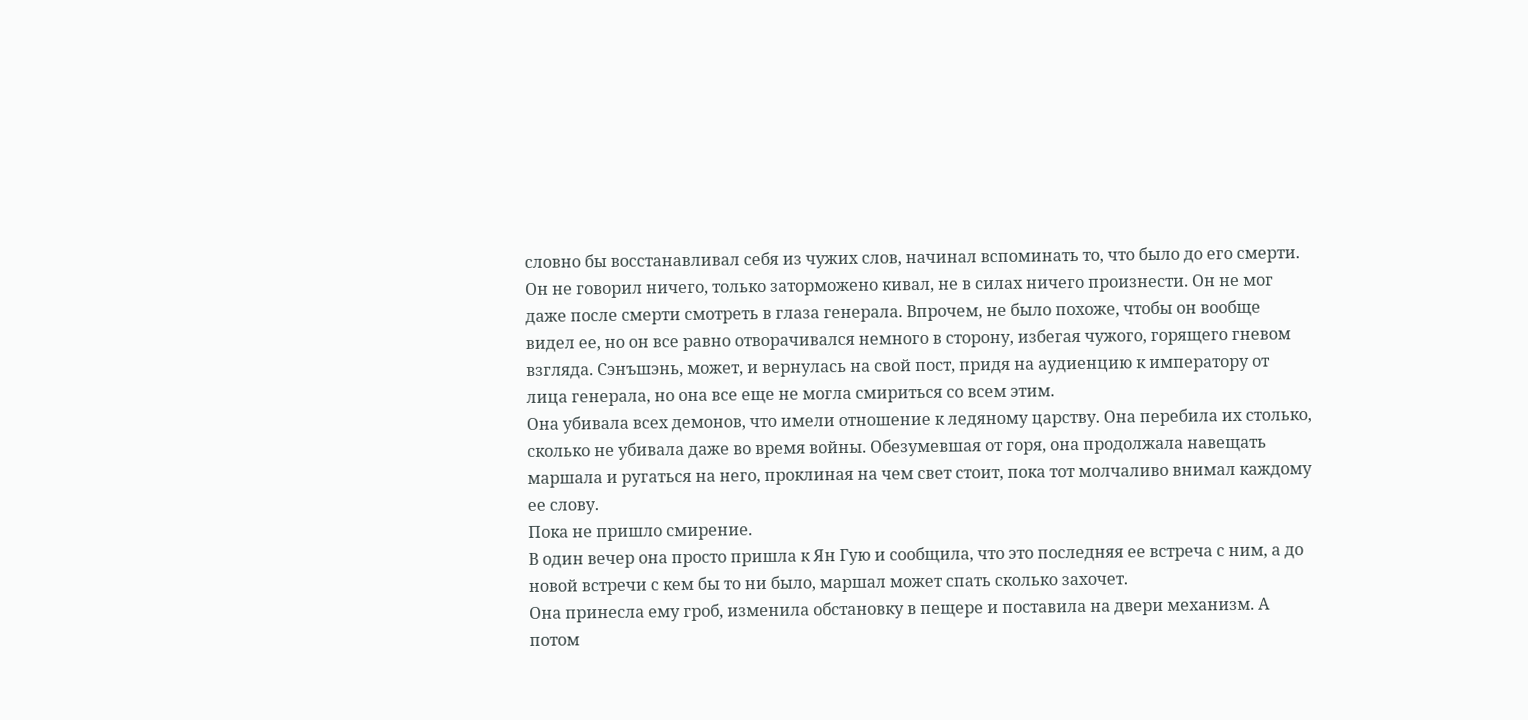словно бы восстанавливал себя из чужих слов, начинал вспоминать то, что было до его смерти. Он не говорил ничего, только заторможено кивал, не в силах ничего произнести. Он не мог даже после смерти смотреть в глаза генерала. Впрочем, не было похоже, чтобы он вообще видел ее, но он все равно отворачивался немного в сторону, избегая чужого, горящего гневом взгляда. Сэнъшэнь, может, и вернулась на свой пост, придя на аудиенцию к императору от лица генерала, но она все еще не могла смириться со всем этим.
Она убивала всех демонов, что имели отношение к ледяному царству. Она перебила их столько, сколько не убивала даже во время войны. Обезумевшая от горя, она продолжала навещать маршала и ругаться на него, проклиная на чем свет стоит, пока тот молчаливо внимал каждому ее слову.
Пока не пришло смирение.
В один вечер она просто пришла к Ян Гую и сообщила, что это последняя ее встреча с ним, а до новой встречи с кем бы то ни было, маршал может спать сколько захочет.
Она принесла ему гроб, изменила обстановку в пещере и поставила на двери механизм. А потом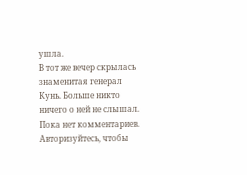ушла.
В тот же вечер скрылась знаменитая генерал Кунь. Больше никто ничего о ней не слышал.
Пока нет комментариев. Авторизуйтесь, чтобы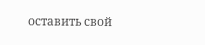оставить свой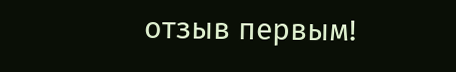отзыв первым!